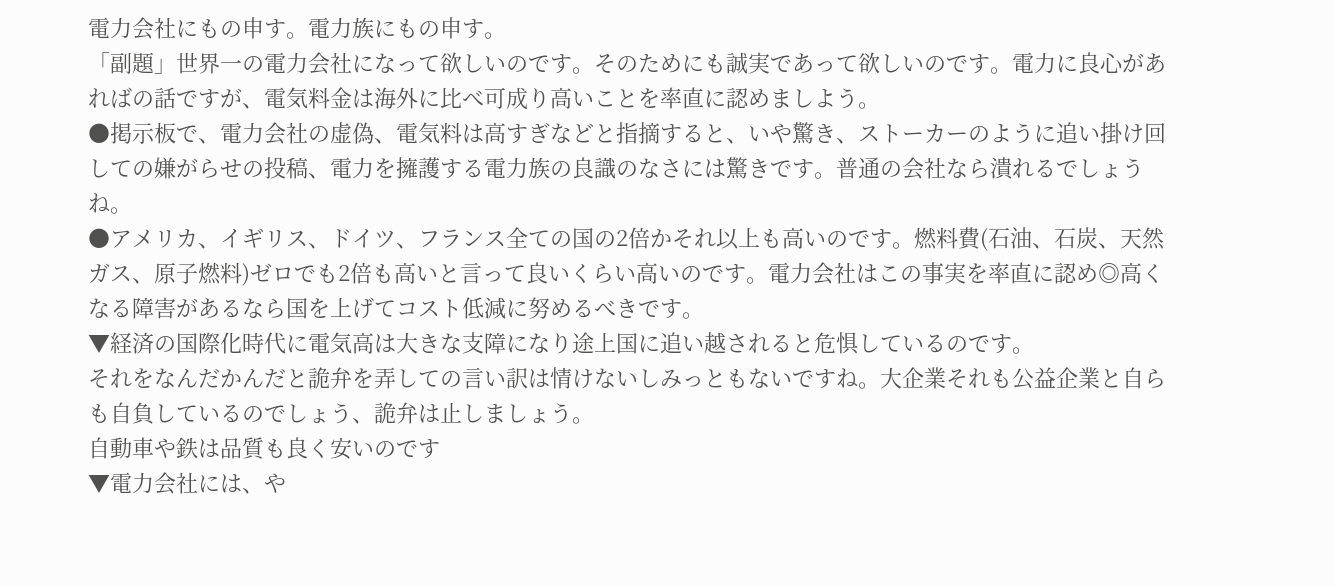電力会社にもの申す。電力族にもの申す。
「副題」世界一の電力会社になって欲しいのです。そのためにも誠実であって欲しいのです。電力に良心があればの話ですが、電気料金は海外に比べ可成り高いことを率直に認めましよう。
●掲示板で、電力会社の虚偽、電気料は高すぎなどと指摘すると、いや驚き、ストーカーのように追い掛け回しての嫌がらせの投稿、電力を擁護する電力族の良識のなさには驚きです。普通の会社なら潰れるでしょうね。
●アメリカ、イギリス、ドイツ、フランス全ての国の2倍かそれ以上も高いのです。燃料費(石油、石炭、天然ガス、原子燃料)ゼロでも2倍も高いと言って良いくらい高いのです。電力会社はこの事実を率直に認め◎高くなる障害があるなら国を上げてコスト低減に努めるべきです。
▼経済の国際化時代に電気高は大きな支障になり途上国に追い越されると危惧しているのです。
それをなんだかんだと詭弁を弄しての言い訳は情けないしみっともないですね。大企業それも公益企業と自らも自負しているのでしょう、詭弁は止しましょう。
自動車や鉄は品質も良く安いのです
▼電力会社には、や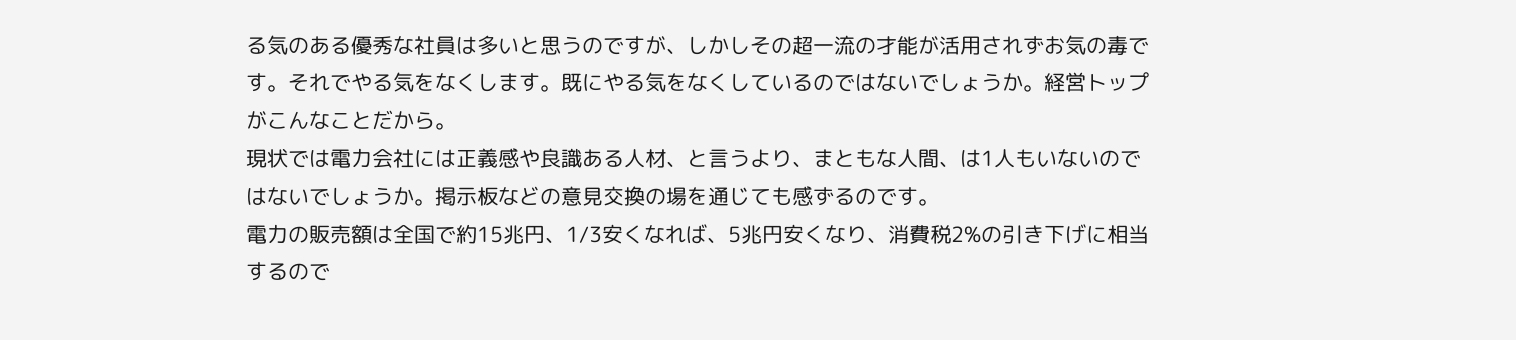る気のある優秀な社員は多いと思うのですが、しかしその超一流の才能が活用されずお気の毒です。それでやる気をなくします。既にやる気をなくしているのではないでしょうか。経営トップがこんなことだから。
現状では電力会社には正義感や良識ある人材、と言うより、まともな人間、は1人もいないのではないでしょうか。掲示板などの意見交換の場を通じても感ずるのです。
電力の販売額は全国で約15兆円、1/3安くなれば、5兆円安くなり、消費税2%の引き下げに相当するので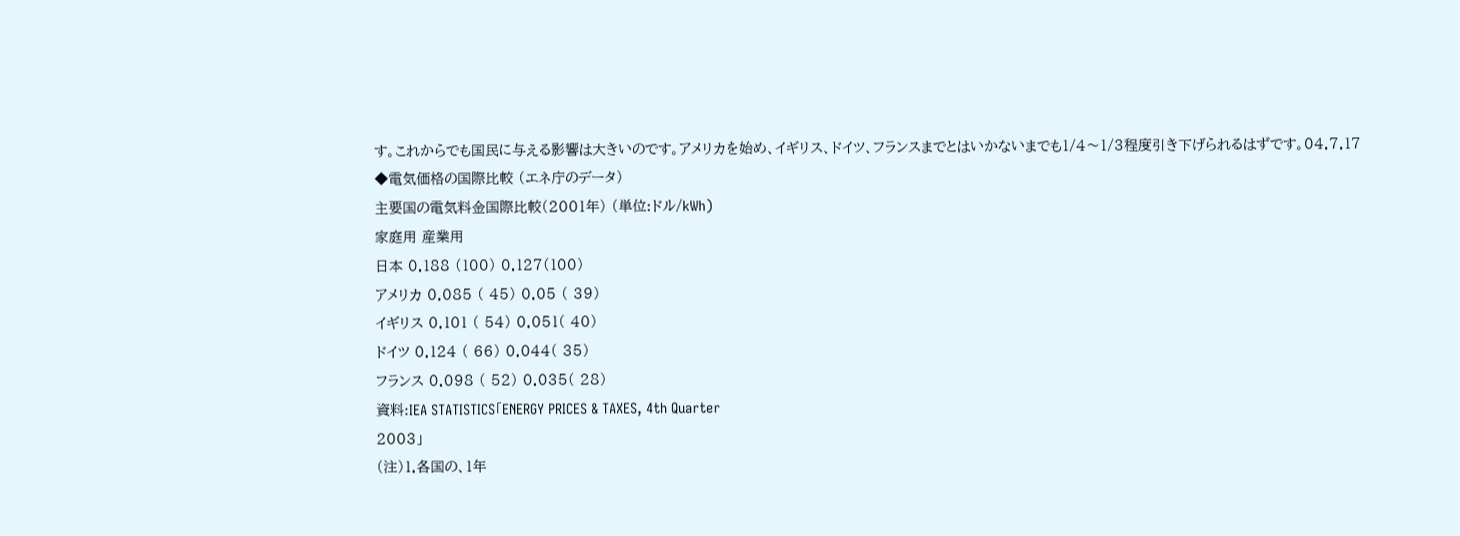す。これからでも国民に与える影響は大きいのです。アメリカを始め、イギリス、ドイツ、フランスまでとはいかないまでも1/4〜1/3程度引き下げられるはずです。04.7.17
◆電気価格の国際比較 (エネ庁のデータ)
主要国の電気料金国際比較(2001年) (単位:ドル/kWh)
家庭用 産業用
日本 0.188 (100) 0.127(100)
アメリカ 0.085 ( 45) 0.05 ( 39)
イギリス 0.101 ( 54) 0.051( 40)
ドイツ 0.124 ( 66) 0.044( 35)
フランス 0.098 ( 52) 0.035( 28)
資料:IEA STATISTICS「ENERGY PRICES & TAXES, 4th Quarter
2003」
(注)1.各国の、1年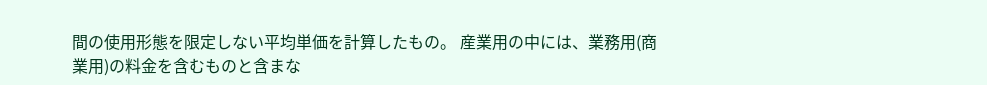間の使用形態を限定しない平均単価を計算したもの。 産業用の中には、業務用(商業用)の料金を含むものと含まな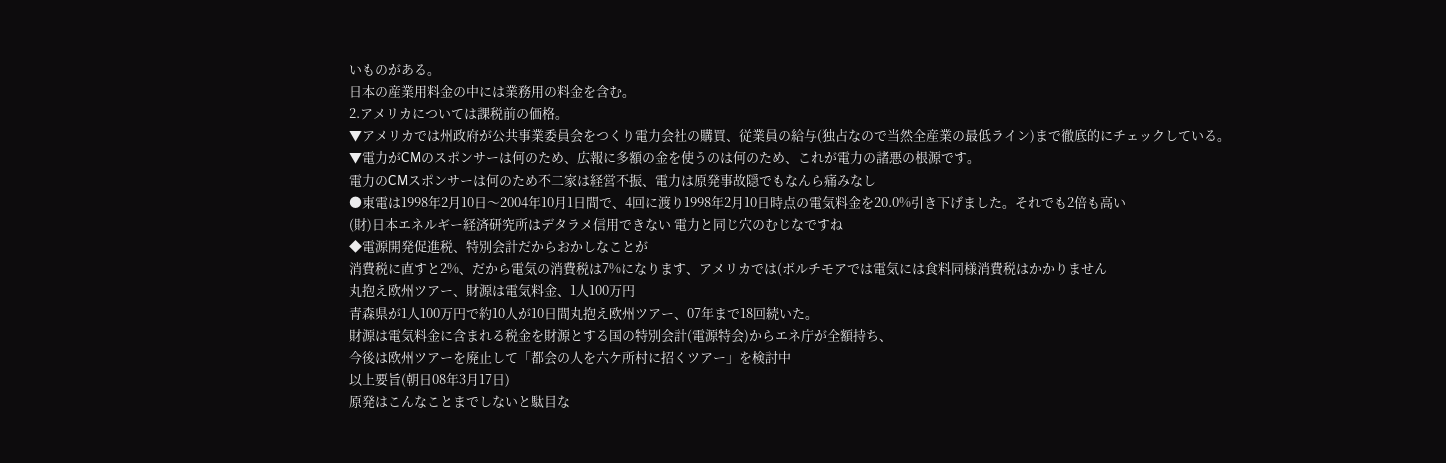いものがある。
日本の産業用料金の中には業務用の料金を含む。
2.アメリカについては課税前の価格。
▼アメリカでは州政府が公共事業委員会をつくり電力会社の購買、従業員の給与(独占なので当然全産業の最低ライン)まで徹底的にチェックしている。
▼電力がCMのスポンサーは何のため、広報に多額の金を使うのは何のため、これが電力の諸悪の根源です。
電力のCMスポンサーは何のため不二家は経営不振、電力は原発事故隠でもなんら痛みなし
●東電は1998年2月10日〜2004年10月1日間で、4回に渡り1998年2月10日時点の電気料金を20.0%引き下げました。それでも2倍も高い
(財)日本エネルギー経済研究所はデタラメ信用できない 電力と同じ穴のむじなですね
◆電源開発促進税、特別会計だからおかしなことが
消費税に直すと2%、だから電気の消費税は7%になります、アメリカでは(ボルチモアでは電気には食料同様消費税はかかりません
丸抱え欧州ツアー、財源は電気料金、1人100万円
青森県が1人100万円で約10人が10日間丸抱え欧州ツアー、07年まで18回続いた。
財源は電気料金に含まれる税金を財源とする国の特別会計(電源特会)からエネ庁が全額持ち、
今後は欧州ツアーを廃止して「都会の人を六ケ所村に招くツアー」を検討中
以上要旨(朝日08年3月17日)
原発はこんなことまでしないと駄目な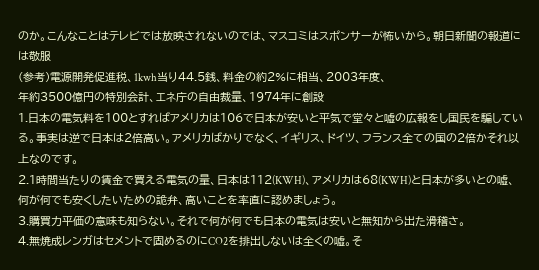のか。こんなことはテレビでは放映されないのでは、マスコミはスポンサーが怖いから。朝日新聞の報道には敬服
(参考)電源開発促進税、1kwh当り44.5銭、料金の約2%に相当、2003年度、
年約3500億円の特別会計、エネ庁の自由裁量、1974年に創設
1.日本の電気料を100とすればアメリカは106で日本が安いと平気で堂々と嘘の広報をし国民を騙している。事実は逆で日本は2倍高い。アメリカばかりでなく、イギリス、ドイツ、フランス全ての国の2倍かそれ以上なのです。
2.1時間当たりの賃金で買える電気の量、日本は112(KWH)、アメリカは68(KWH)と日本が多いとの嘘、何が何でも安くしたいための詭弁、高いことを率直に認めましょう。
3.購買力平価の意味も知らない。それで何が何でも日本の電気は安いと無知から出た滑稽さ。
4.無焼成レンガはセメントで固めるのにCO2を排出しないは全くの嘘。そ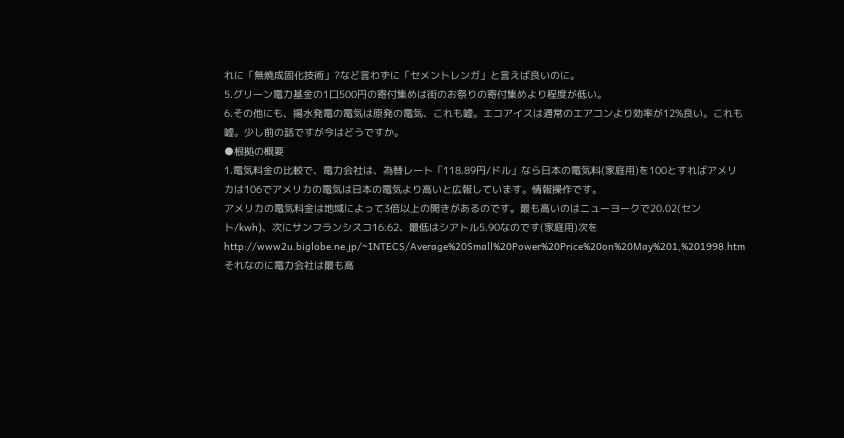れに「無焼成固化技術」?など言わずに「セメントレンガ」と言えば良いのに。
5.グリーン電力基金の1口500円の寄付集めは街のお祭りの寄付集めより程度が低い。
6.その他にも、揚水発電の電気は原発の電気、これも嘘。エコアイスは通常のエアコンより効率が12%良い。これも嘘。少し前の話ですが今はどうですか。
●根拠の概要
1.電気料金の比較で、電力会社は、為替レート「118.89円/ドル」なら日本の電気料(家庭用)を100とすればアメリカは106でアメリカの電気は日本の電気より高いと広報しています。情報操作です。
アメリカの電気料金は地域によって3倍以上の開きがあるのです。最も高いのはニューヨークで20.02(セント/kwh)、次にサンフランシスコ16.62、最低はシアトル5.90なのです(家庭用)次を
http://www2u.biglobe.ne.jp/~INTECS/Average%20Small%20Power%20Price%20on%20May%201,%201998.htm
それなのに電力会社は最も高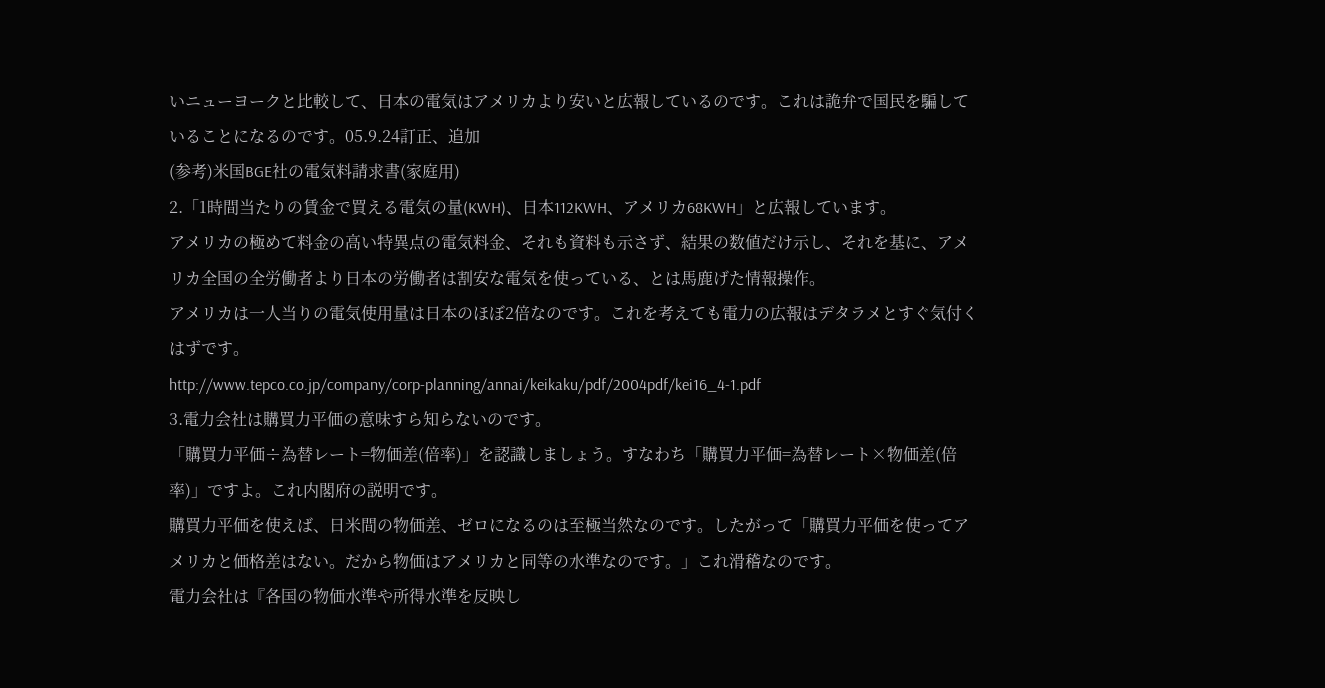いニューヨークと比較して、日本の電気はアメリカより安いと広報しているのです。これは詭弁で国民を騙していることになるのです。05.9.24訂正、追加
(参考)米国BGE社の電気料請求書(家庭用)
2.「1時間当たりの賃金で買える電気の量(KWH)、日本112KWH、アメリカ68KWH」と広報しています。
アメリカの極めて料金の高い特異点の電気料金、それも資料も示さず、結果の数値だけ示し、それを基に、アメリカ全国の全労働者より日本の労働者は割安な電気を使っている、とは馬鹿げた情報操作。
アメリカは一人当りの電気使用量は日本のほぼ2倍なのです。これを考えても電力の広報はデタラメとすぐ気付くはずです。
http://www.tepco.co.jp/company/corp-planning/annai/keikaku/pdf/2004pdf/kei16_4-1.pdf
3.電力会社は購買力平価の意味すら知らないのです。
「購買力平価÷為替レート=物価差(倍率)」を認識しましょう。すなわち「購買力平価=為替レート×物価差(倍率)」ですよ。これ内閣府の説明です。
購買力平価を使えば、日米間の物価差、ゼロになるのは至極当然なのです。したがって「購買力平価を使ってアメリカと価格差はない。だから物価はアメリカと同等の水準なのです。」これ滑稽なのです。
電力会社は『各国の物価水準や所得水準を反映し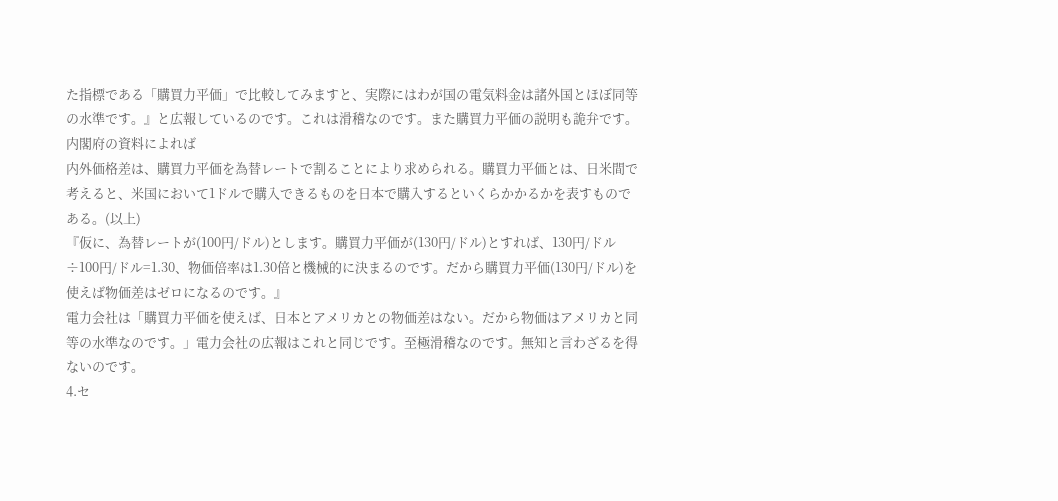た指標である「購買力平価」で比較してみますと、実際にはわが国の電気料金は諸外国とほぼ同等の水準です。』と広報しているのです。これは滑稽なのです。また購買力平価の説明も詭弁です。
内閣府の資料によれば
内外価格差は、購買力平価を為替レートで割ることにより求められる。購買力平価とは、日米間で考えると、米国において1ドルで購入できるものを日本で購入するといくらかかるかを表すものである。(以上)
『仮に、為替レートが(100円/ドル)とします。購買力平価が(130円/ドル)とすれば、130円/ドル÷100円/ドル=1.30、物価倍率は1.30倍と機械的に決まるのです。だから購買力平価(130円/ドル)を使えば物価差はゼロになるのです。』
電力会社は「購買力平価を使えば、日本とアメリカとの物価差はない。だから物価はアメリカと同等の水準なのです。」電力会社の広報はこれと同じです。至極滑稽なのです。無知と言わざるを得ないのです。
4.セ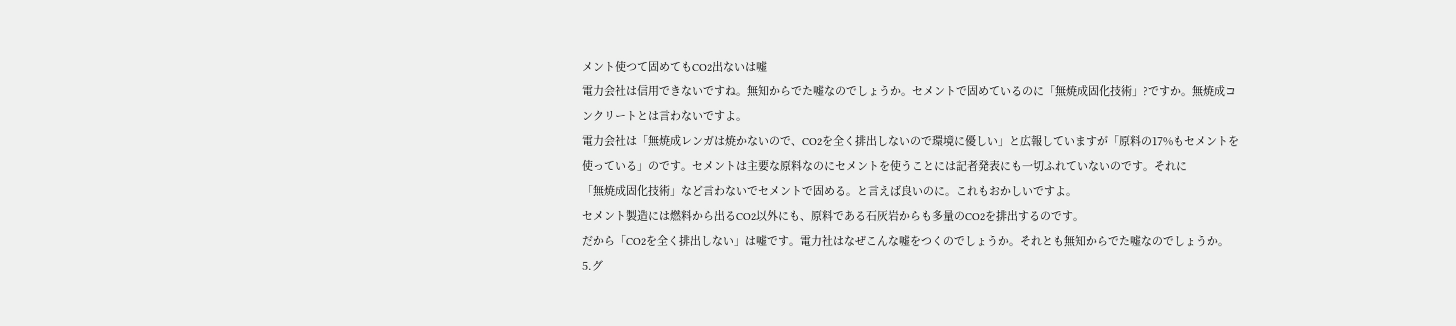メント使つて固めてもCO2出ないは嘘
電力会社は信用できないですね。無知からでた嘘なのでしょうか。セメントで固めているのに「無焼成固化技術」?ですか。無焼成コンクリートとは言わないですよ。
電力会社は「無焼成レンガは焼かないので、CO2を全く排出しないので環境に優しい」と広報していますが「原料の17%もセメントを使っている」のです。セメントは主要な原料なのにセメントを使うことには記者発表にも一切ふれていないのです。それに
「無焼成固化技術」など言わないでセメントで固める。と言えば良いのに。これもおかしいですよ。
セメント製造には燃料から出るCO2以外にも、原料である石灰岩からも多量のCO2を排出するのです。
だから「CO2を全く排出しない」は嘘です。電力社はなぜこんな嘘をつくのでしょうか。それとも無知からでた嘘なのでしょうか。
5.グ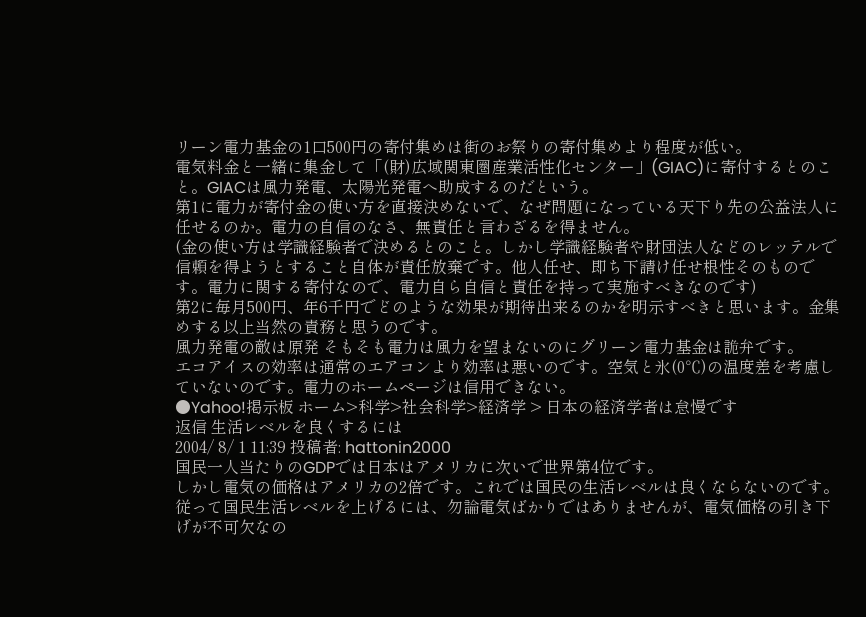リーン電力基金の1口500円の寄付集めは街のお祭りの寄付集めより程度が低い。
電気料金と一緒に集金して「(財)広域関東圏産業活性化センター」(GIAC)に寄付するとのこと。GIACは風力発電、太陽光発電へ助成するのだという。
第1に電力が寄付金の使い方を直接決めないで、なぜ問題になっている天下り先の公益法人に任せるのか。電力の自信のなさ、無責任と言わざるを得ません。
(金の使い方は学識経験者で決めるとのこと。しかし学識経験者や財団法人などのレッテルで信頼を得ようとすること自体が責任放棄です。他人任せ、即ち下請け任せ根性そのものです。電力に関する寄付なので、電力自ら自信と責任を持って実施すべきなのです)
第2に毎月500円、年6千円でどのような効果が期待出来るのかを明示すべきと思います。金集めする以上当然の責務と思うのです。
風力発電の敵は原発 そもそも電力は風力を望まないのにグリーン電力基金は詭弁です。
エコアイスの効率は通常のエアコンより効率は悪いのです。空気と氷(0℃)の温度差を考慮していないのです。電力のホームページは信用できない。
●Yahoo!掲示板 ホーム>科学>社会科学>経済学 > 日本の経済学者は怠慢です
返信 生活レベルを良くするには
2004/ 8/ 1 11:39 投稿者: hattonin2000
国民一人当たりのGDPでは日本はアメリカに次いで世界第4位です。
しかし電気の価格はアメリカの2倍です。これでは国民の生活レベルは良くならないのです。
従って国民生活レベルを上げるには、勿論電気ばかりではありませんが、電気価格の引き下げが不可欠なの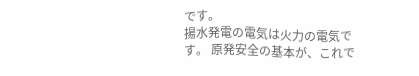です。
揚水発電の電気は火力の電気です。 原発安全の基本が、これで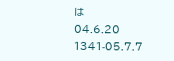は
04.6.20
1341-05.7.7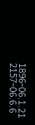1896-06.1.21 2157-06.6.6